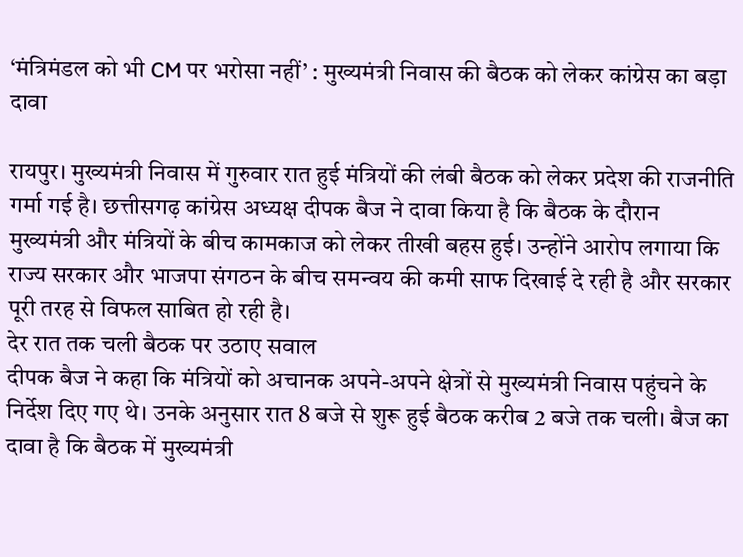‘मंत्रिमंडल को भी CM पर भरोसा नहीं’ : मुख्यमंत्री निवास की बैठक को लेकर कांग्रेस का बड़ा दावा

रायपुर। मुख्यमंत्री निवास में गुरुवार रात हुई मंत्रियों की लंबी बैठक को लेकर प्रदेश की राजनीति गर्मा गई है। छत्तीसगढ़ कांग्रेस अध्यक्ष दीपक बैज ने दावा किया है कि बैठक के दौरान मुख्यमंत्री और मंत्रियों के बीच कामकाज को लेकर तीखी बहस हुई। उन्होंने आरोप लगाया कि राज्य सरकार और भाजपा संगठन के बीच समन्वय की कमी साफ दिखाई दे रही है और सरकार पूरी तरह से विफल साबित हो रही है।
देर रात तक चली बैठक पर उठाए सवाल
दीपक बैज ने कहा कि मंत्रियों को अचानक अपने-अपने क्षेत्रों से मुख्यमंत्री निवास पहुंचने के निर्देश दिए गए थे। उनके अनुसार रात 8 बजे से शुरू हुई बैठक करीब 2 बजे तक चली। बैज का दावा है कि बैठक में मुख्यमंत्री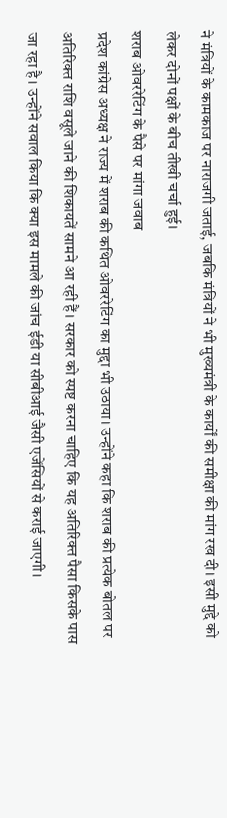ने मंत्रियों के कामकाज पर नाराजगी जताई, जबकि मंत्रियों ने भी मुख्यमंत्री के कार्यों की समीक्षा की मांग रख दी। इसी मुद्दे को लेकर दोनों पक्षों के बीच तीखी चर्चा हुई।
शराब ओवररेटिंग के पैसे पर मांगा जवाब
प्रदेश कांग्रेस अध्यक्ष ने राज्य में शराब की कथित ओवररेटिंग का मुद्दा भी उठाया। उन्होंने कहा कि शराब की प्रत्येक बोतल पर अतिरिक्त राशि वसूले जाने की शिकायतें सामने आ रही हैं। सरकार को स्पष्ट करना चाहिए कि यह अतिरिक्त पैसा किसके पास जा रहा है। उन्होंने सवाल किया कि क्या इस मामले की जांच ईडी या सीबीआई जैसी एजेंसियों से कराई जाएगी।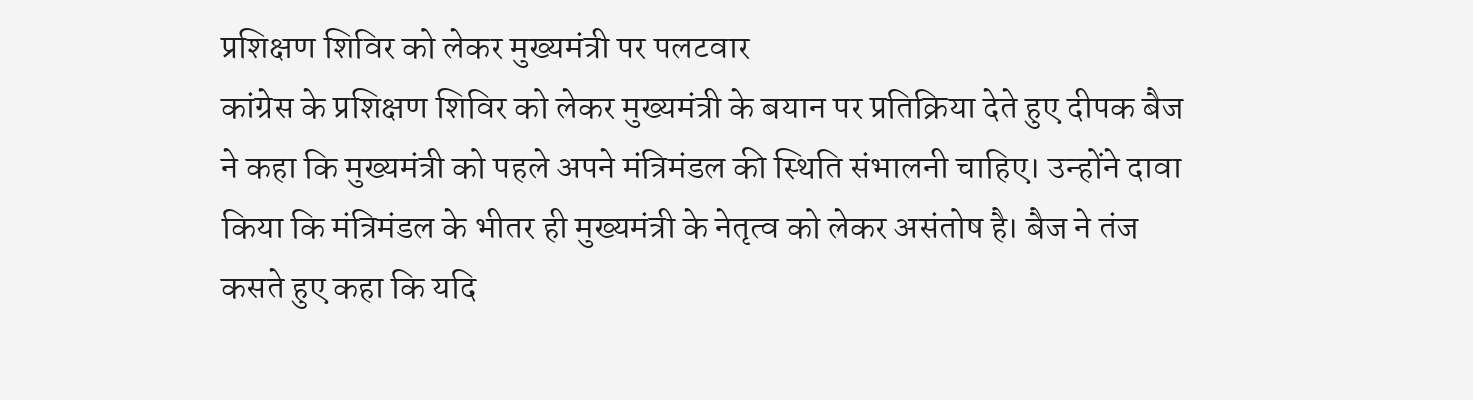प्रशिक्षण शिविर को लेकर मुख्यमंत्री पर पलटवार
कांग्रेस के प्रशिक्षण शिविर को लेकर मुख्यमंत्री के बयान पर प्रतिक्रिया देते हुए दीपक बैज ने कहा कि मुख्यमंत्री को पहले अपने मंत्रिमंडल की स्थिति संभालनी चाहिए। उन्होंने दावा किया कि मंत्रिमंडल के भीतर ही मुख्यमंत्री के नेतृत्व को लेकर असंतोष है। बैज ने तंज कसते हुए कहा कि यदि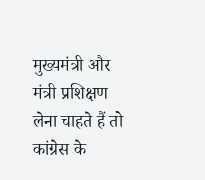मुख्यमंत्री और मंत्री प्रशिक्षण लेना चाहते हैं तो कांग्रेस के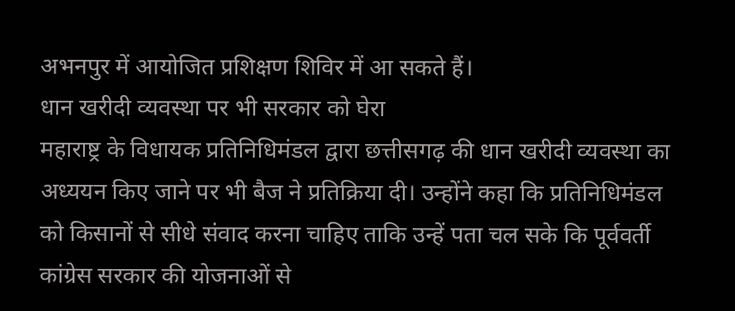अभनपुर में आयोजित प्रशिक्षण शिविर में आ सकते हैं।
धान खरीदी व्यवस्था पर भी सरकार को घेरा
महाराष्ट्र के विधायक प्रतिनिधिमंडल द्वारा छत्तीसगढ़ की धान खरीदी व्यवस्था का अध्ययन किए जाने पर भी बैज ने प्रतिक्रिया दी। उन्होंने कहा कि प्रतिनिधिमंडल को किसानों से सीधे संवाद करना चाहिए ताकि उन्हें पता चल सके कि पूर्ववर्ती कांग्रेस सरकार की योजनाओं से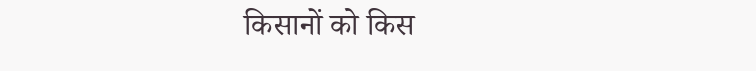किसानों को किस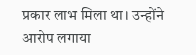प्रकार लाभ मिला था। उन्होंने आरोप लगाया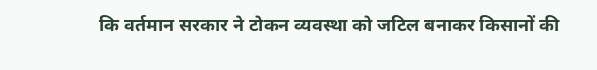कि वर्तमान सरकार ने टोकन व्यवस्था को जटिल बनाकर किसानों की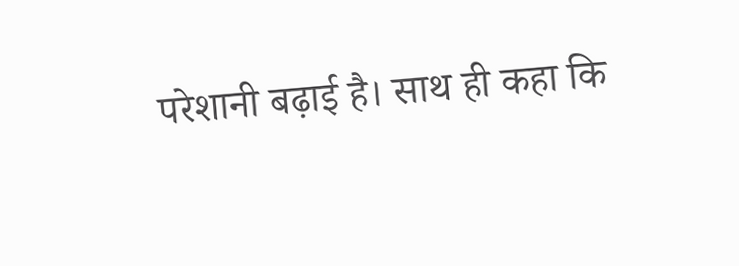परेशानी बढ़ाई है। साथ ही कहा कि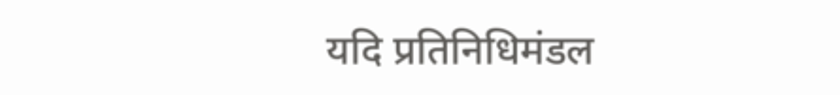यदि प्रतिनिधिमंडल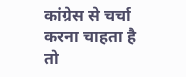कांग्रेस से चर्चा करना चाहता है तो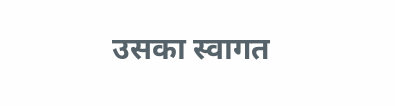उसका स्वागत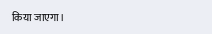किया जाएगा।